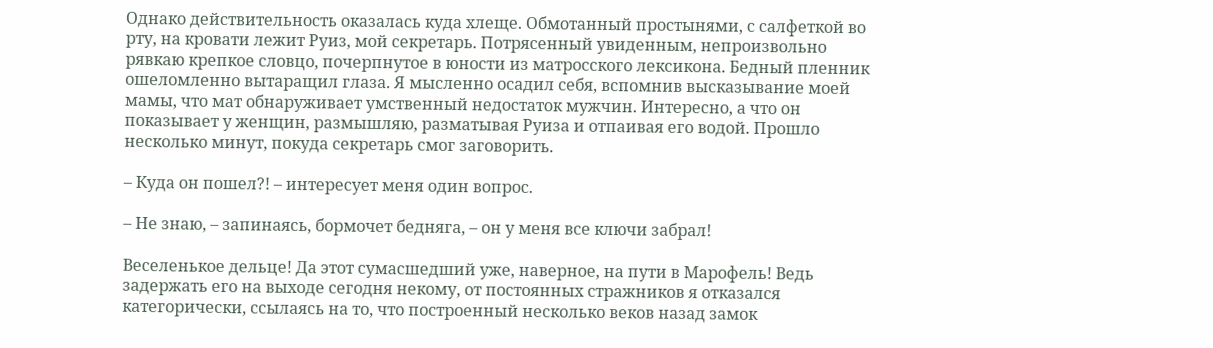Однако действительность оказалась куда хлеще. Обмотанный простынями, с салфеткой во рту, на кровати лежит Руиз, мой секретарь. Потрясенный увиденным, непроизвольно рявкаю крепкое словцо, почерпнутое в юности из матросского лексикона. Бедный пленник ошеломленно вытаращил глаза. Я мысленно осадил себя, вспомнив высказывание моей мамы, что мат обнаруживает умственный недостаток мужчин. Интересно, а что он показывает у женщин, размышляю, разматывая Руиза и отпаивая его водой. Прошло несколько минут, покуда секретарь смог заговорить.

– Куда он пошел?! – интересует меня один вопрос.

– Не знаю, – запинаясь, бормочет бедняга, – он у меня все ключи забрал!

Веселенькое дельце! Да этот сумасшедший уже, наверное, на пути в Марофель! Ведь задержать его на выходе сегодня некому, от постоянных стражников я отказался категорически, ссылаясь на то, что построенный несколько веков назад замок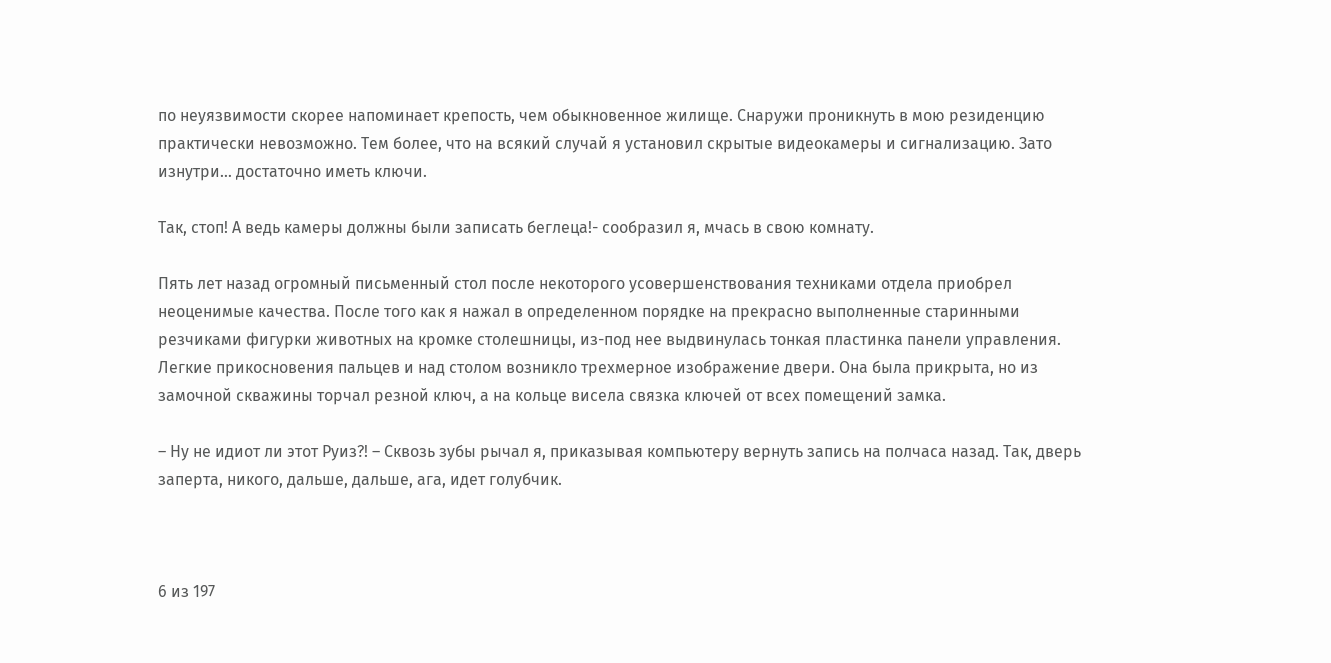по неуязвимости скорее напоминает крепость, чем обыкновенное жилище. Снаружи проникнуть в мою резиденцию практически невозможно. Тем более, что на всякий случай я установил скрытые видеокамеры и сигнализацию. Зато изнутри… достаточно иметь ключи.

Так, стоп! А ведь камеры должны были записать беглеца!- сообразил я, мчась в свою комнату.

Пять лет назад огромный письменный стол после некоторого усовершенствования техниками отдела приобрел неоценимые качества. После того как я нажал в определенном порядке на прекрасно выполненные старинными резчиками фигурки животных на кромке столешницы, из-под нее выдвинулась тонкая пластинка панели управления. Легкие прикосновения пальцев и над столом возникло трехмерное изображение двери. Она была прикрыта, но из замочной скважины торчал резной ключ, а на кольце висела связка ключей от всех помещений замка.

– Ну не идиот ли этот Руиз?! – Сквозь зубы рычал я, приказывая компьютеру вернуть запись на полчаса назад. Так, дверь заперта, никого, дальше, дальше, ага, идет голубчик.



6 из 197